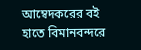আম্বেদকরের বই হাতে বিমানবন্দরে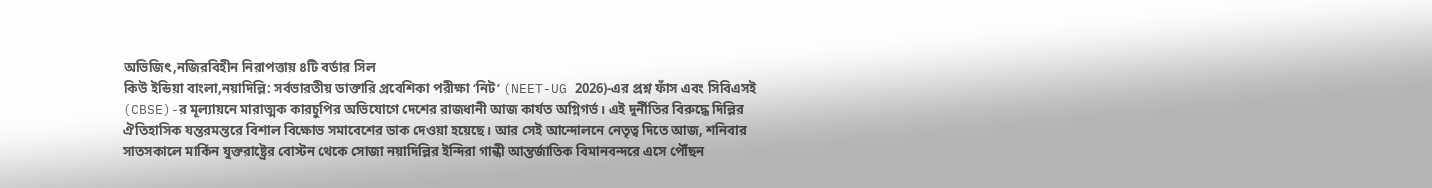অভিজিৎ,নজিরবিহীন নিরাপত্তায় ৪টি বর্ডার সিল
কিউ ইন্ডিয়া বাংলা,নয়াদিল্লি: সর্বভারতীয় ডাক্তারি প্রবেশিকা পরীক্ষা ‘নিট’ (NEET-UG 2026)-এর প্রশ্ন ফাঁস এবং সিবিএসই (CBSE)-র মূল্যায়নে মারাত্মক কারচুপির অভিযোগে দেশের রাজধানী আজ কার্যত অগ্নিগর্ভ। এই দুর্নীতির বিরুদ্ধে দিল্লির ঐতিহাসিক যন্তরমন্তরে বিশাল বিক্ষোভ সমাবেশের ডাক দেওয়া হয়েছে। আর সেই আন্দোলনে নেতৃত্ব দিতে আজ, শনিবার সাতসকালে মার্কিন যুক্তরাষ্ট্রের বোস্টন থেকে সোজা নয়াদিল্লির ইন্দিরা গান্ধী আন্তর্জাতিক বিমানবন্দরে এসে পৌঁছন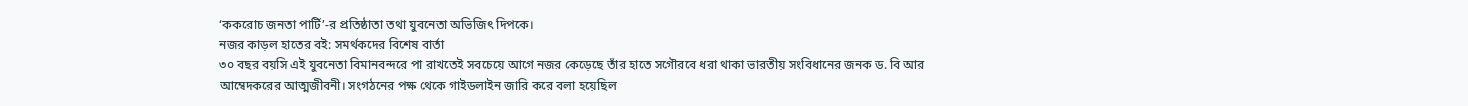‘ককরোচ জনতা পার্টি’-র প্রতিষ্ঠাতা তথা যুবনেতা অভিজিৎ দিপকে।
নজর কাড়ল হাতের বই: সমর্থকদের বিশেষ বার্তা
৩০ বছর বয়সি এই যুবনেতা বিমানবন্দরে পা রাখতেই সবচেয়ে আগে নজর কেড়েছে তাঁর হাতে সগৌরবে ধরা থাকা ভারতীয় সংবিধানের জনক ড. বি আর আম্বেদকরের আত্মজীবনী। সংগঠনের পক্ষ থেকে গাইডলাইন জারি করে বলা হয়েছিল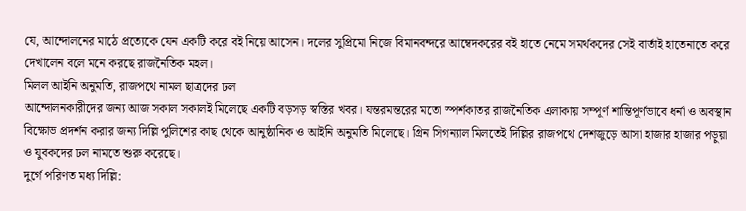যে, আন্দোলনের মাঠে প্রত্যেকে যেন একটি করে বই নিয়ে আসেন। দলের সুপ্রিমো নিজে বিমানবন্দরে আম্বেদকরের বই হাতে নেমে সমর্থকদের সেই বার্তাই হাতেনাতে করে দেখালেন বলে মনে করছে রাজনৈতিক মহল।
মিলল আইনি অনুমতি, রাজপথে নামল ছাত্রদের ঢল
আন্দোলনকারীদের জন্য আজ সকাল সকালই মিলেছে একটি বড়সড় স্বস্তির খবর। যন্তরমন্তরের মতো স্পর্শকাতর রাজনৈতিক এলাকায় সম্পূর্ণ শান্তিপূর্ণভাবে ধর্না ও অবস্থান বিক্ষোভ প্রদর্শন করার জন্য দিল্লি পুলিশের কাছ থেকে আনুষ্ঠানিক ও আইনি অনুমতি মিলেছে। গ্রিন সিগন্যাল মিলতেই দিল্লির রাজপথে দেশজুড়ে আসা হাজার হাজার পড়ুয়া ও যুবকদের ঢল নামতে শুরু করেছে।
দুর্গে পরিণত মধ্য দিল্লি: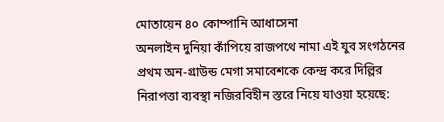মোতায়েন ৪০ কোম্পানি আধাসেনা
অনলাইন দুনিয়া কাঁপিয়ে রাজপথে নামা এই যুব সংগঠনের প্রথম অন-গ্রাউন্ড মেগা সমাবেশকে কেন্দ্র করে দিল্লির নিরাপত্তা ব্যবস্থা নজিরবিহীন স্তরে নিয়ে যাওয়া হয়েছে: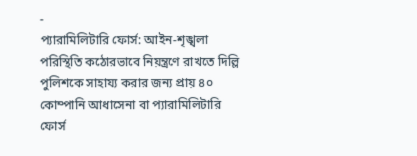-
প্যারামিলিটারি ফোর্স: আইন-শৃঙ্খলা পরিস্থিতি কঠোরভাবে নিয়ন্ত্রণে রাখতে দিল্লি পুলিশকে সাহায্য করার জন্য প্রায় ৪০ কোম্পানি আধাসেনা বা প্যারামিলিটারি ফোর্স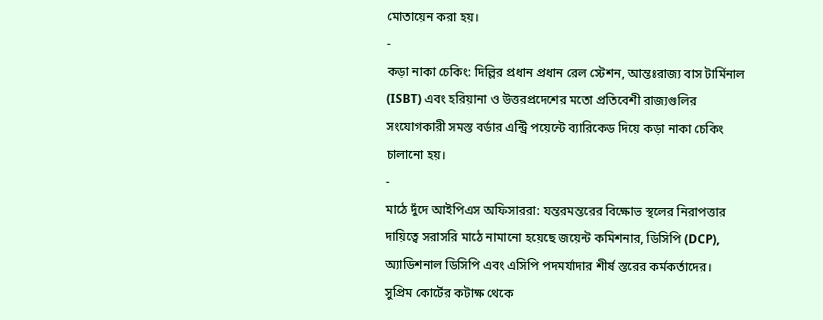মোতায়েন করা হয়।
-
কড়া নাকা চেকিং: দিল্লির প্রধান প্রধান রেল স্টেশন, আন্তঃরাজ্য বাস টার্মিনাল (ISBT) এবং হরিয়ানা ও উত্তরপ্রদেশের মতো প্রতিবেশী রাজ্যগুলির সংযোগকারী সমস্ত বর্ডার এন্ট্রি পয়েন্টে ব্যারিকেড দিয়ে কড়া নাকা চেকিং চালানো হয়।
-
মাঠে দুঁদে আইপিএস অফিসাররা: যন্তরমন্তরের বিক্ষোভ স্থলের নিরাপত্তার দায়িত্বে সরাসরি মাঠে নামানো হয়েছে জয়েন্ট কমিশনার, ডিসিপি (DCP), অ্যাডিশনাল ডিসিপি এবং এসিপি পদমর্যাদার শীর্ষ স্তরের কর্মকর্তাদের।
সুপ্রিম কোর্টের কটাক্ষ থেকে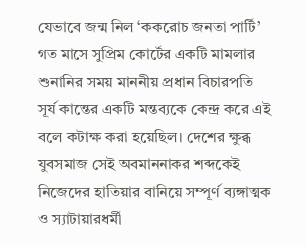যেভাবে জন্ম নিল ‘ককরোচ জনতা পার্টি’
গত মাসে সুপ্রিম কোর্টের একটি মামলার শুনানির সময় মাননীয় প্রধান বিচারপতি সূর্য কান্তের একটি মন্তব্যকে কেন্দ্র করে এই বলে কটাক্ষ করা হয়েছিল। দেশের ক্ষুব্ধ যুবসমাজ সেই অবমাননাকর শব্দকেই নিজেদের হাতিয়ার বানিয়ে সম্পূর্ণ ব্যঙ্গাত্মক ও স্যাটায়ারধর্মী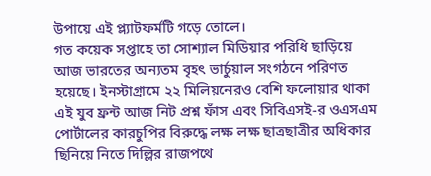উপায়ে এই প্ল্যাটফর্মটি গড়ে তোলে।
গত কয়েক সপ্তাহে তা সোশ্যাল মিডিয়ার পরিধি ছাড়িয়ে আজ ভারতের অন্যতম বৃহৎ ভার্চুয়াল সংগঠনে পরিণত হয়েছে। ইনস্টাগ্রামে ২২ মিলিয়নেরও বেশি ফলোয়ার থাকা এই যুব ফ্রন্ট আজ নিট প্রশ্ন ফাঁস এবং সিবিএসই-র ওএসএম পোর্টালের কারচুপির বিরুদ্ধে লক্ষ লক্ষ ছাত্রছাত্রীর অধিকার ছিনিয়ে নিতে দিল্লির রাজপথে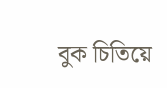বুক চিতিয়ে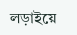লড়াইয়ে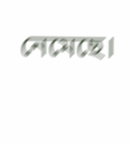নেমেছে।